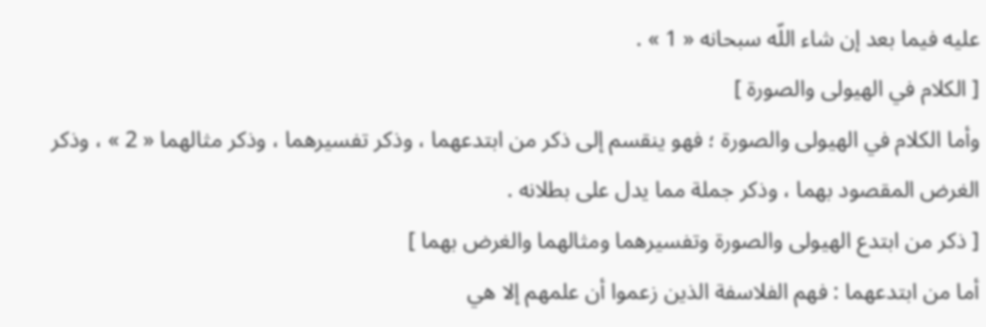عليه فيما بعد إن شاء اللّه سبحانه « 1 » .
[ الكلام في الهيولى والصورة ]
وأما الكلام في الهيولى والصورة ؛ فهو ينقسم إلى ذكر من ابتدعهما ، وذكر تفسيرهما ، وذكر مثالهما « 2 » ، وذكر الغرض المقصود بهما ، وذكر جملة مما يدل على بطلانه .
[ ذكر من ابتدع الهيولى والصورة وتفسيرهما ومثالهما والغرض بهما ]
أما من ابتدعهما : فهم الفلاسفة الذين زعموا أن علمهم إلا هي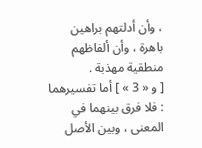، وأن أدلتهم براهين باهرة ، وأن ألفاظهم منطقية مهذبة .
[ و « 3 » ] أما تفسيرهما : فلا فرق بينهما في المعنى ، وبين الأصل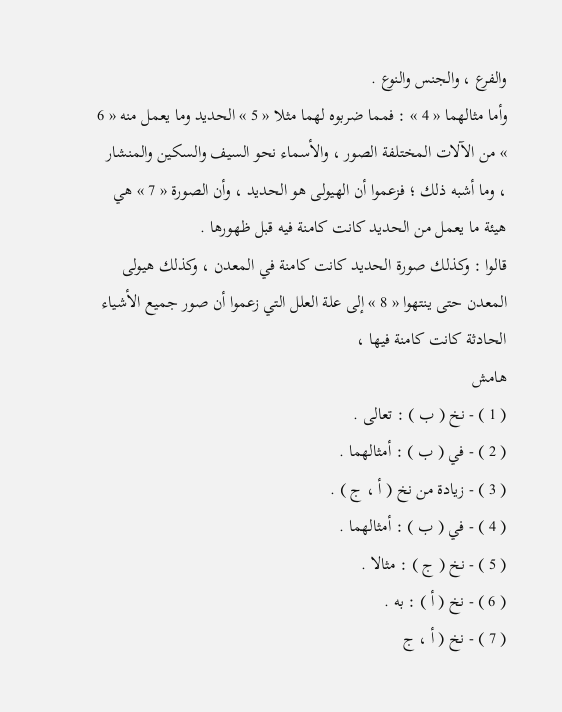والفرع ، والجنس والنوع .
وأما مثالهما « 4 » : فمما ضربوه لهما مثلا « 5 » الحديد وما يعمل منه « 6 » من الآلات المختلفة الصور ، والأسماء نحو السيف والسكين والمنشار ، وما أشبه ذلك ؛ فزعموا أن الهيولى هو الحديد ، وأن الصورة « 7 » هي هيئة ما يعمل من الحديد كانت كامنة فيه قبل ظهورها .
قالوا : وكذلك صورة الحديد كانت كامنة في المعدن ، وكذلك هيولى المعدن حتى ينتهوا « 8 » إلى علة العلل التي زعموا أن صور جميع الأشياء الحادثة كانت كامنة فيها ،
هامش
( 1 ) - نخ ( ب ) : تعالى .
( 2 ) - في ( ب ) : أمثالهما .
( 3 ) - زيادة من نخ ( أ ، ج ) .
( 4 ) - في ( ب ) : أمثالهما .
( 5 ) - نخ ( ج ) : مثالا .
( 6 ) - نخ ( أ ) : به .
( 7 ) - نخ ( أ ، ج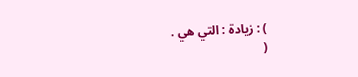) : زيادة : التي هي .
(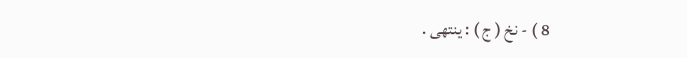8 ) - نخ ( ج ) : ينتهى .